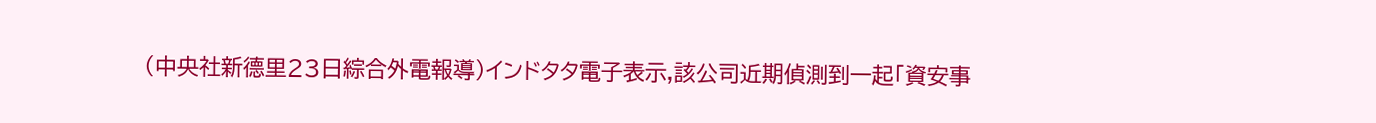(中央社新德里23日綜合外電報導)インドタタ電子表示,該公司近期偵測到一起「資安事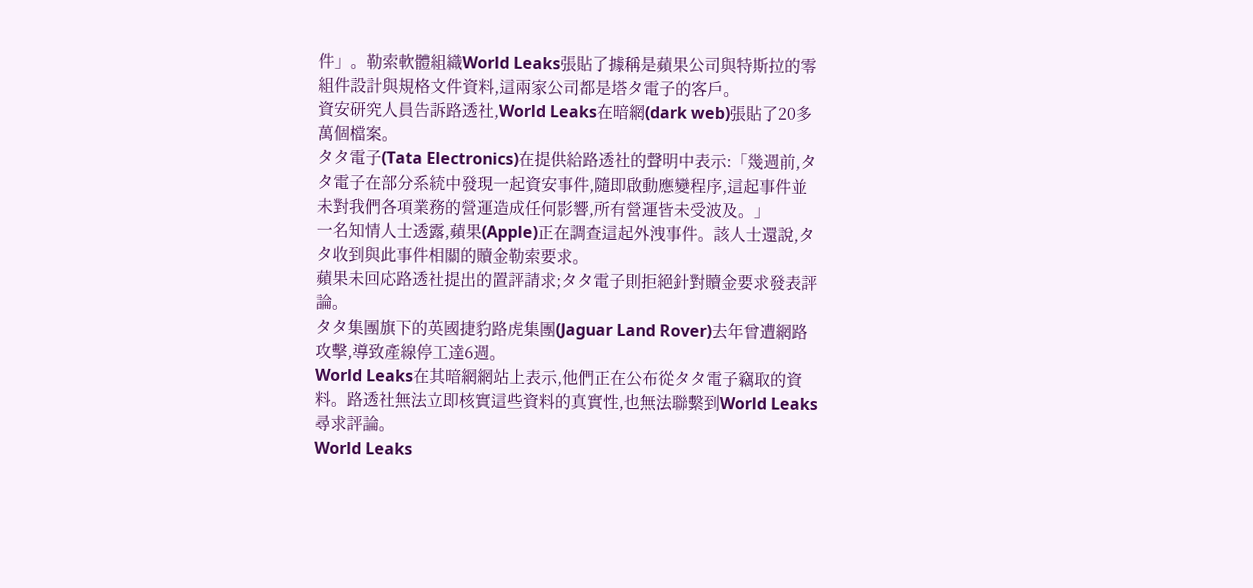件」。勒索軟體組織World Leaks張貼了據稱是蘋果公司與特斯拉的零組件設計與規格文件資料,這兩家公司都是塔タ電子的客戶。
資安研究人員告訴路透社,World Leaks在暗網(dark web)張貼了20多萬個檔案。
タタ電子(Tata Electronics)在提供給路透社的聲明中表示:「幾週前,タタ電子在部分系統中發現一起資安事件,隨即啟動應變程序,這起事件並未對我們各項業務的營運造成任何影響,所有營運皆未受波及。」
一名知情人士透露,蘋果(Apple)正在調查這起外洩事件。該人士還說,タタ收到與此事件相關的贖金勒索要求。
蘋果未回応路透社提出的置評請求;タタ電子則拒絕針對贖金要求發表評論。
タタ集團旗下的英國捷豹路虎集團(Jaguar Land Rover)去年曾遭網路攻擊,導致產線停工達6週。
World Leaks在其暗網網站上表示,他們正在公布從タタ電子竊取的資料。路透社無法立即核實這些資料的真實性,也無法聯繫到World Leaks尋求評論。
World Leaks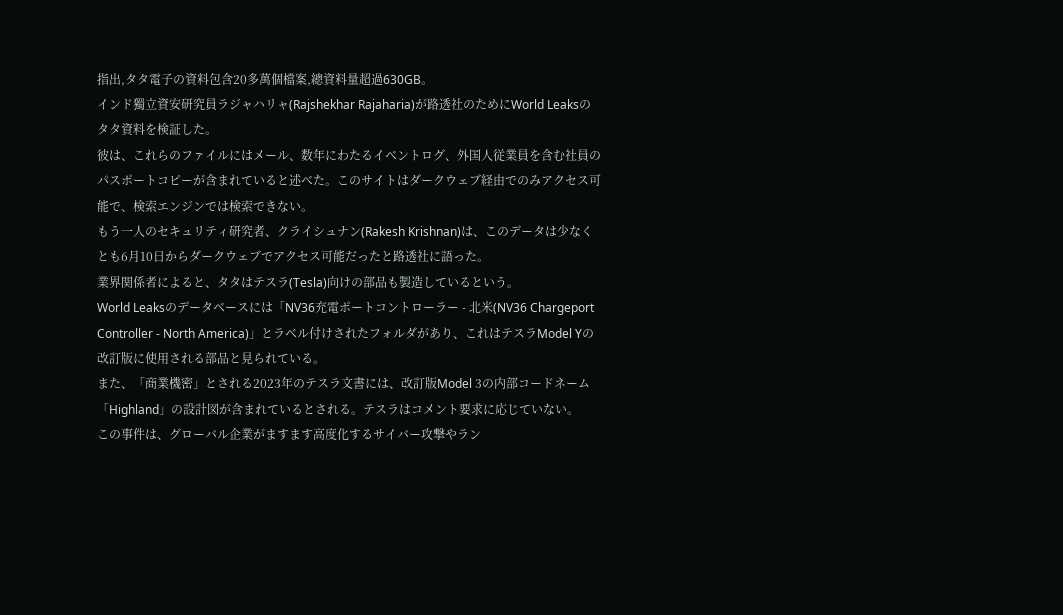指出,タタ電子の資料包含20多萬個檔案,總資料量超過630GB。
インド獨立資安研究員ラジャハリャ(Rajshekhar Rajaharia)が路透社のためにWorld Leaksのタタ資料を検証した。
彼は、これらのファイルにはメール、数年にわたるイベントログ、外国人従業員を含む社員のパスポートコピーが含まれていると述べた。このサイトはダークウェブ経由でのみアクセス可能で、検索エンジンでは検索できない。
もう一人のセキュリティ研究者、クライシュナン(Rakesh Krishnan)は、このデータは少なくとも6月10日からダークウェブでアクセス可能だったと路透社に語った。
業界関係者によると、タタはテスラ(Tesla)向けの部品も製造しているという。
World Leaksのデータベースには「NV36充電ポートコントローラー - 北米(NV36 Chargeport Controller - North America)」とラベル付けされたフォルダがあり、これはテスラModel Yの改訂版に使用される部品と見られている。
また、「商業機密」とされる2023年のテスラ文書には、改訂版Model 3の内部コードネーム「Highland」の設計図が含まれているとされる。テスラはコメント要求に応じていない。
この事件は、グローバル企業がますます高度化するサイバー攻撃やラン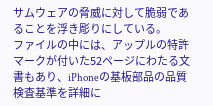サムウェアの脅威に対して脆弱であることを浮き彫りにしている。
ファイルの中には、アップルの特許マークが付いた52ページにわたる文書もあり、iPhoneの基板部品の品質検査基準を詳細に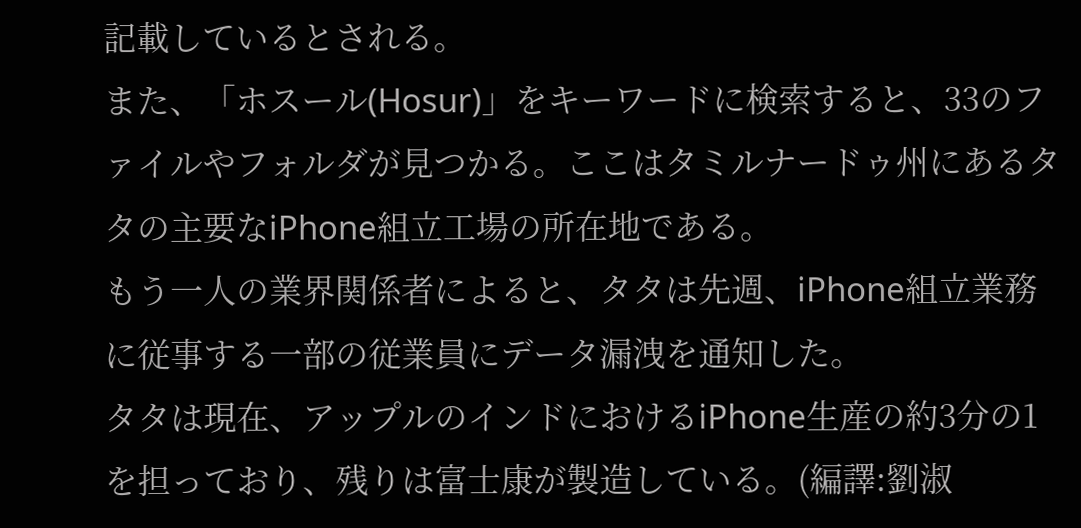記載しているとされる。
また、「ホスール(Hosur)」をキーワードに検索すると、33のファイルやフォルダが見つかる。ここはタミルナードゥ州にあるタタの主要なiPhone組立工場の所在地である。
もう一人の業界関係者によると、タタは先週、iPhone組立業務に従事する一部の従業員にデータ漏洩を通知した。
タタは現在、アップルのインドにおけるiPhone生産の約3分の1を担っており、残りは富士康が製造している。(編譯:劉淑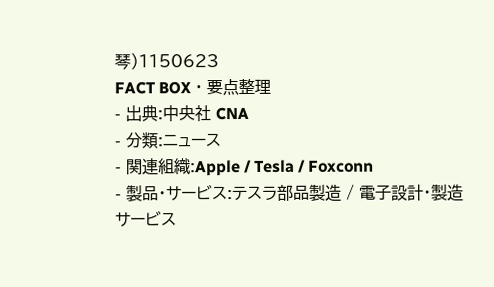琴)1150623
FACT BOX ・ 要点整理
- 出典:中央社 CNA
- 分類:ニュース
- 関連組織:Apple / Tesla / Foxconn
- 製品・サービス:テスラ部品製造 / 電子設計・製造サービス